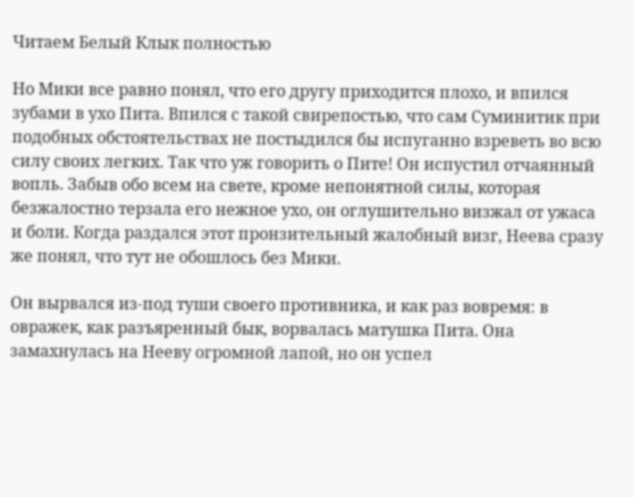Читаем Белый Клык полностью

Но Мики все равно понял, что его другу приходится плохо, и впился зубами в ухо Пита. Впился с такой свирепостью, что сам Суминитик при подобных обстоятельствах не постыдился бы испуганно взреветь во всю силу своих легких. Так что уж говорить о Пите! Он испустил отчаянный вопль. Забыв обо всем на свете, кроме непонятной силы, которая безжалостно терзала его нежное ухо, он оглушительно визжал от ужаса и боли. Когда раздался этот пронзительный жалобный визг, Неева сразу же понял, что тут не обошлось без Мики.

Он вырвался из-под туши своего противника, и как раз вовремя: в овражек, как разъяренный бык, ворвалась матушка Пита. Она замахнулась на Нееву огромной лапой, но он успел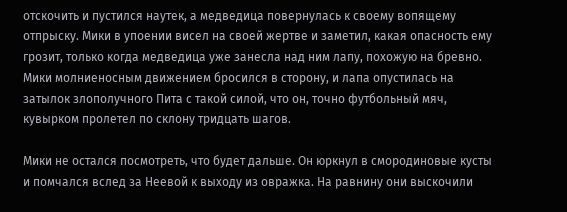отскочить и пустился наутек, а медведица повернулась к своему вопящему отпрыску. Мики в упоении висел на своей жертве и заметил, какая опасность ему грозит, только когда медведица уже занесла над ним лапу, похожую на бревно. Мики молниеносным движением бросился в сторону, и лапа опустилась на затылок злополучного Пита с такой силой, что он, точно футбольный мяч, кувырком пролетел по склону тридцать шагов.

Мики не остался посмотреть, что будет дальше. Он юркнул в смородиновые кусты и помчался вслед за Неевой к выходу из овражка. На равнину они выскочили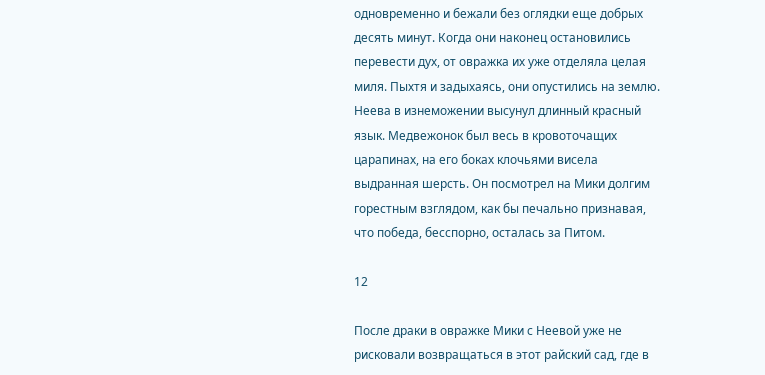одновременно и бежали без оглядки еще добрых десять минут. Когда они наконец остановились перевести дух, от овражка их уже отделяла целая миля. Пыхтя и задыхаясь, они опустились на землю. Неева в изнеможении высунул длинный красный язык. Медвежонок был весь в кровоточащих царапинах, на его боках клочьями висела выдранная шерсть. Он посмотрел на Мики долгим горестным взглядом, как бы печально признавая, что победа, бесспорно, осталась за Питом.

12

После драки в овражке Мики с Неевой уже не рисковали возвращаться в этот райский сад, где в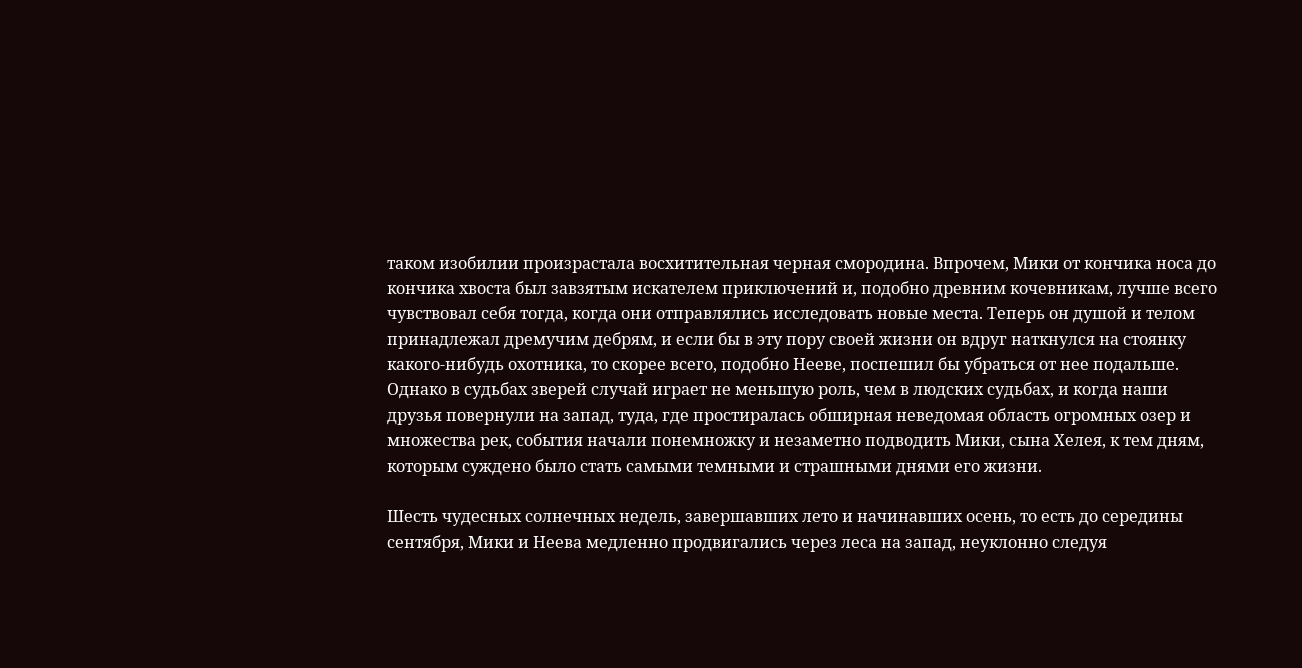таком изобилии произрастала восхитительная черная смородина. Впрочем, Мики от кончика носа до кончика хвоста был завзятым искателем приключений и, подобно древним кочевникам, лучше всего чувствовал себя тогда, когда они отправлялись исследовать новые места. Теперь он душой и телом принадлежал дремучим дебрям, и если бы в эту пору своей жизни он вдруг наткнулся на стоянку какого-нибудь охотника, то скорее всего, подобно Нееве, поспешил бы убраться от нее подальше. Однако в судьбах зверей случай играет не меньшую роль, чем в людских судьбах, и когда наши друзья повернули на запад, туда, где простиралась обширная неведомая область огромных озер и множества рек, события начали понемножку и незаметно подводить Мики, сына Хелея, к тем дням, которым суждено было стать самыми темными и страшными днями его жизни.

Шесть чудесных солнечных недель, завершавших лето и начинавших осень, то есть до середины сентября, Мики и Неева медленно продвигались через леса на запад, неуклонно следуя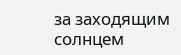за заходящим солнцем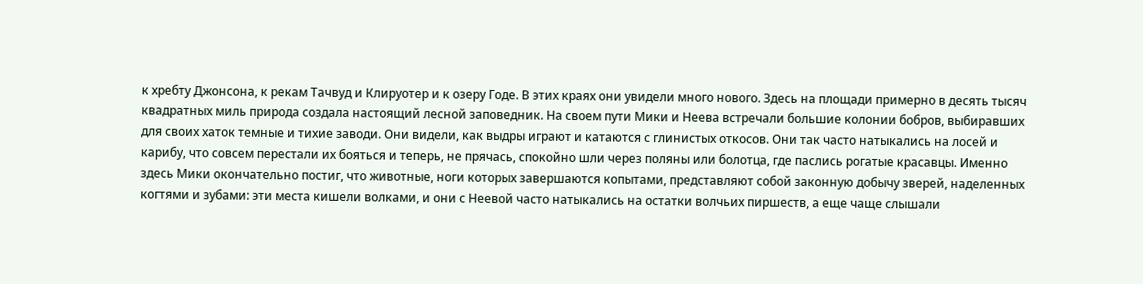к хребту Джонсона, к рекам Тачвуд и Клируотер и к озеру Годе. В этих краях они увидели много нового. Здесь на площади примерно в десять тысяч квадратных миль природа создала настоящий лесной заповедник. На своем пути Мики и Неева встречали большие колонии бобров, выбиравших для своих хаток темные и тихие заводи. Они видели, как выдры играют и катаются с глинистых откосов. Они так часто натыкались на лосей и карибу, что совсем перестали их бояться и теперь, не прячась, спокойно шли через поляны или болотца, где паслись рогатые красавцы. Именно здесь Мики окончательно постиг, что животные, ноги которых завершаются копытами, представляют собой законную добычу зверей, наделенных когтями и зубами: эти места кишели волками, и они с Неевой часто натыкались на остатки волчьих пиршеств, а еще чаще слышали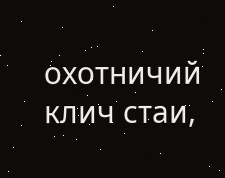охотничий клич стаи,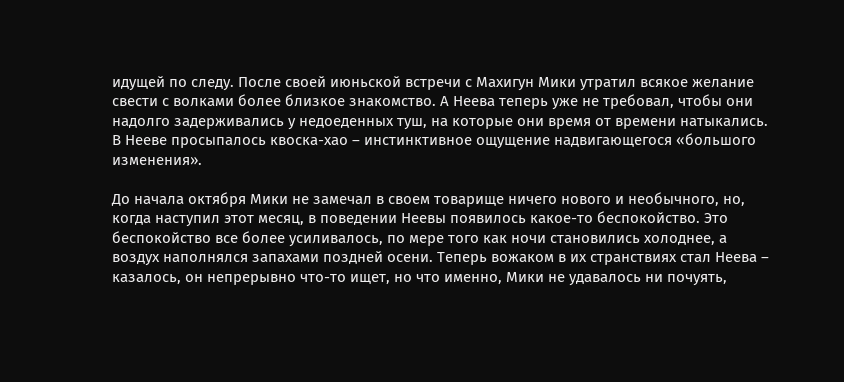идущей по следу. После своей июньской встречи с Махигун Мики утратил всякое желание свести с волками более близкое знакомство. А Неева теперь уже не требовал, чтобы они надолго задерживались у недоеденных туш, на которые они время от времени натыкались. В Нееве просыпалось квоска-хао – инстинктивное ощущение надвигающегося «большого изменения».

До начала октября Мики не замечал в своем товарище ничего нового и необычного, но, когда наступил этот месяц, в поведении Неевы появилось какое-то беспокойство. Это беспокойство все более усиливалось, по мере того как ночи становились холоднее, а воздух наполнялся запахами поздней осени. Теперь вожаком в их странствиях стал Неева – казалось, он непрерывно что-то ищет, но что именно, Мики не удавалось ни почуять,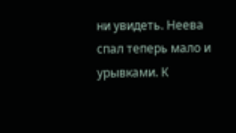ни увидеть. Неева спал теперь мало и урывками. К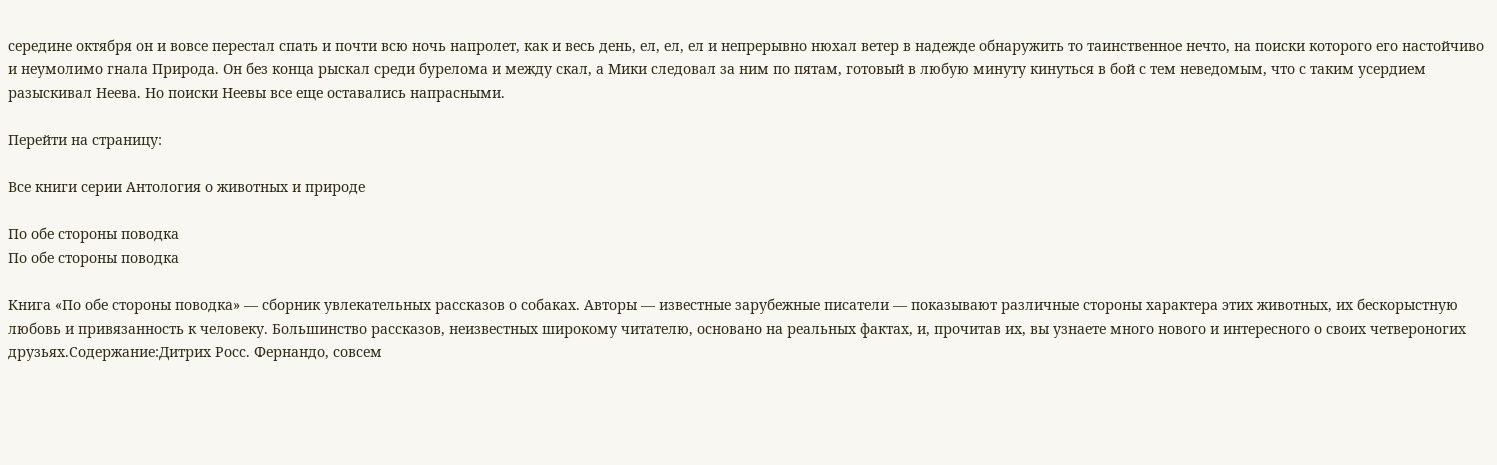середине октября он и вовсе перестал спать и почти всю ночь напролет, как и весь день, ел, ел, ел и непрерывно нюхал ветер в надежде обнаружить то таинственное нечто, на поиски которого его настойчиво и неумолимо гнала Природа. Он без конца рыскал среди бурелома и между скал, а Мики следовал за ним по пятам, готовый в любую минуту кинуться в бой с тем неведомым, что с таким усердием разыскивал Неева. Но поиски Неевы все еще оставались напрасными.

Перейти на страницу:

Все книги серии Антология о животных и природе

По обе стороны поводка
По обе стороны поводка

Книга «По обе стороны поводка» — сборник увлекательных рассказов о собаках. Авторы — известные зарубежные писатели — показывают различные стороны характера этих животных, их бескорыстную любовь и привязанность к человеку. Большинство рассказов, неизвестных широкому читателю, основано на реальных фактах, и, прочитав их, вы узнаете много нового и интересного о своих четвероногих друзьях.Содержание:Дитрих Росс. Фернандо, совсем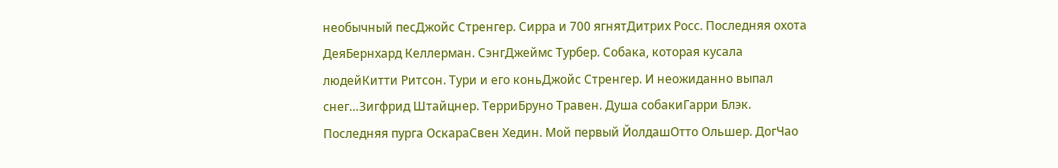необычный песДжойс Стренгер. Сирра и 700 ягнятДитрих Росс. Последняя охота ДеяБернхард Келлерман. СэнгДжеймс Турбер. Собака, которая кусала людейКитти Ритсон. Тури и его коньДжойс Стренгер. И неожиданно выпал снег…Зигфрид Штайцнер. ТерриБруно Травен. Душа собакиГарри Блэк. Последняя пурга ОскараСвен Хедин. Мой первый ЙолдашОтто Ольшер. ДогЧао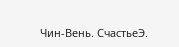Чин-Вень. СчастьеЭ.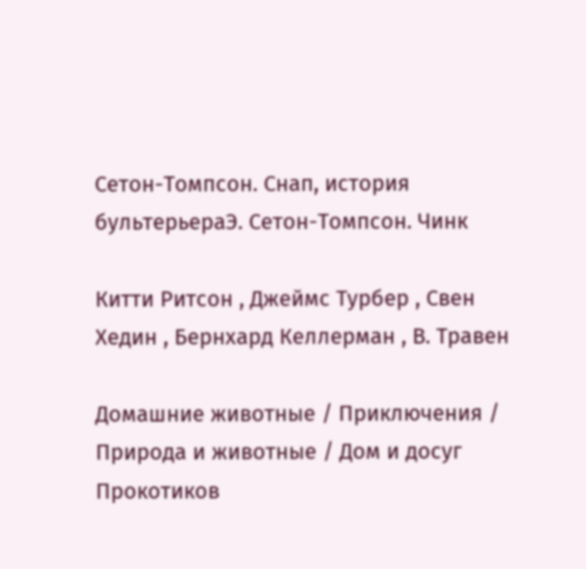Сетон-Томпсон. Снап, история бультерьераЭ. Сетон-Томпсон. Чинк

Китти Ритсон , Джеймс Турбер , Свен Хедин , Бернхард Келлерман , В. Травен

Домашние животные / Приключения / Природа и животные / Дом и досуг
Прокотиков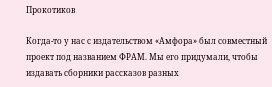Прокотиков

Когда-то у нас с издательством «Амфора» был совместный проект под названием ФРАМ. Мы его придумали, чтобы издавать сборники рассказов разных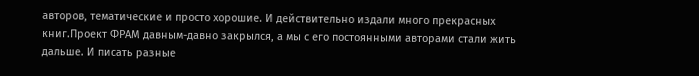авторов, тематические и просто хорошие. И действительно издали много прекрасных книг.Проект ФРАМ давным-давно закрылся, а мы с его постоянными авторами стали жить дальше. И писать разные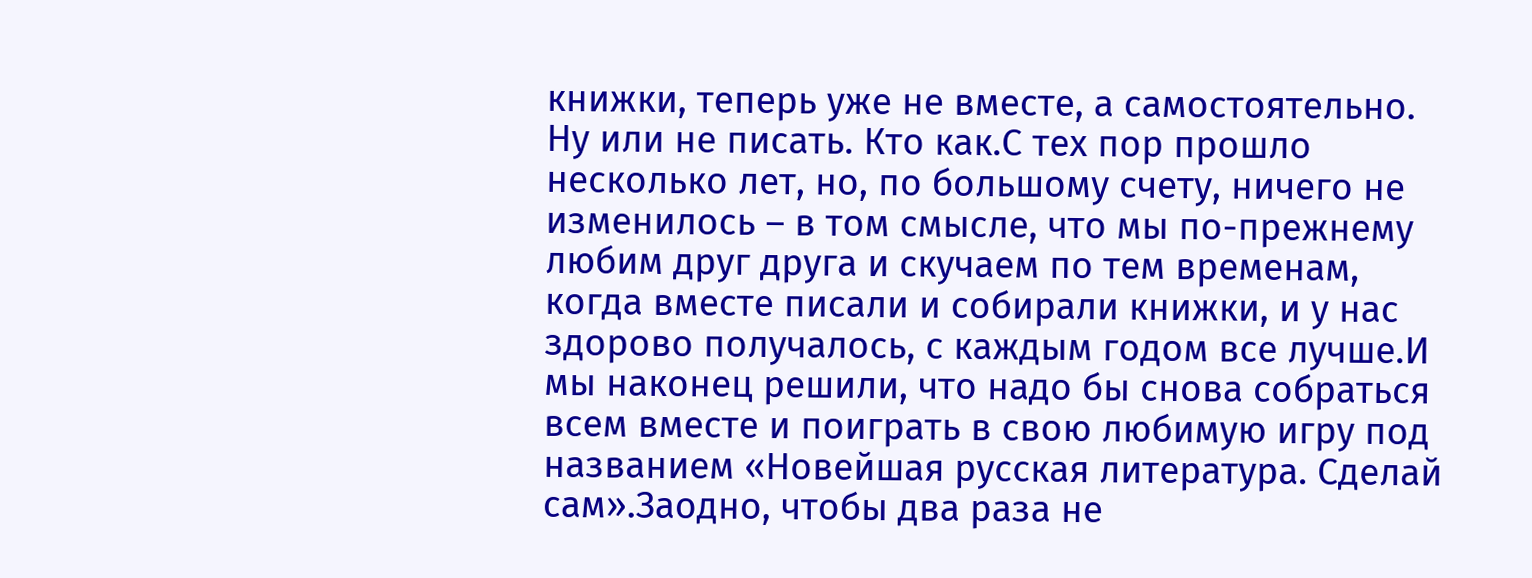книжки, теперь уже не вместе, а самостоятельно. Ну или не писать. Кто как.С тех пор прошло несколько лет, но, по большому счету, ничего не изменилось – в том смысле, что мы по-прежнему любим друг друга и скучаем по тем временам, когда вместе писали и собирали книжки, и у нас здорово получалось, с каждым годом все лучше.И мы наконец решили, что надо бы снова собраться всем вместе и поиграть в свою любимую игру под названием «Новейшая русская литература. Сделай сам».Заодно, чтобы два раза не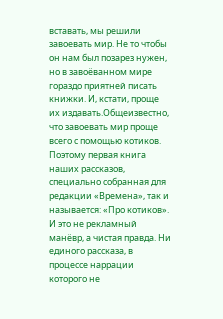вставать, мы решили завоевать мир. Не то чтобы он нам был позарез нужен, но в завоёванном мире гораздо приятней писать книжки. И, кстати, проще их издавать.Общеизвестно, что завоевать мир проще всего с помощью котиков. Поэтому первая книга наших рассказов, специально собранная для редакции «Времена», так и называется: «Про котиков». И это не рекламный манёвр, а чистая правда. Ни единого рассказа, в процессе наррации которого не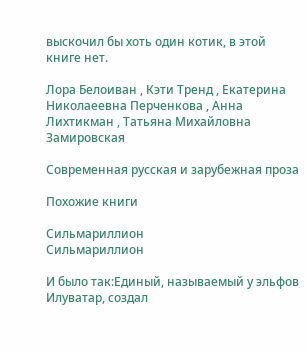выскочил бы хоть один котик, в этой книге нет.

Лора Белоиван , Кэти Тренд , Екатерина Николаеевна Перченкова , Анна Лихтикман , Татьяна Михайловна Замировская

Современная русская и зарубежная проза

Похожие книги

Сильмариллион
Сильмариллион

И было так:Единый, называемый у эльфов Илуватар, создал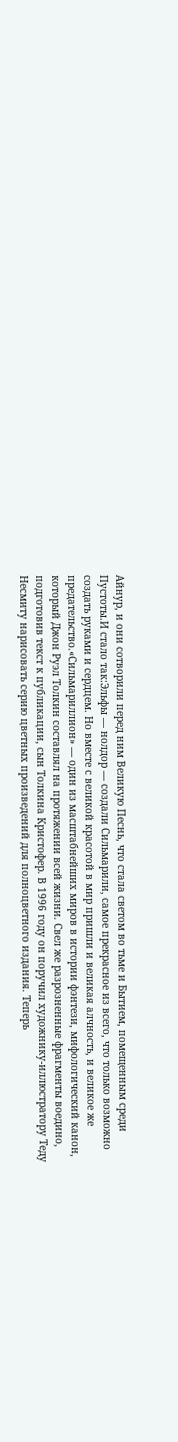Айнур, и они сотворили перед ним Великую Песнь, что стала светом во тьме и Бытием, помещенным среди Пустоты.И стало так:Эльфы — нолдор — создали Сильмарили, самое прекрасное из всего, что только возможно создать руками и сердцем. Но вместе с великой красотой в мир пришли и великая алчность, и великое же предательство.«Сильмариллион» — один из масштабнейших миров в истории фэнтези, мифологический канон, который Джон Руэл Толкин составлял на протяжении всей жизни. Свел же разрозненные фрагменты воедино, подготовив текст к публикации, сын Толкина Кристофер. В 1996 году он поручил художнику-иллюстратору Теду Несмиту нарисовать серию цветных произведений для полноцветного издания. Теперь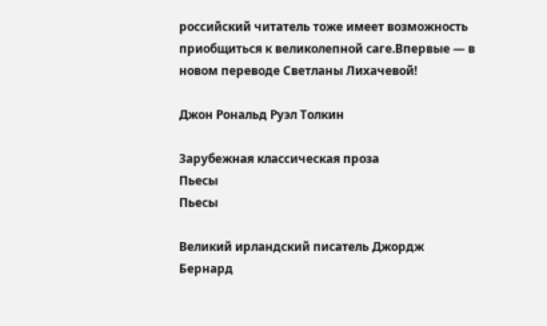российский читатель тоже имеет возможность приобщиться к великолепной саге.Впервые — в новом переводе Светланы Лихачевой!

Джон Рональд Руэл Толкин

Зарубежная классическая проза
Пьесы
Пьесы

Великий ирландский писатель Джордж Бернард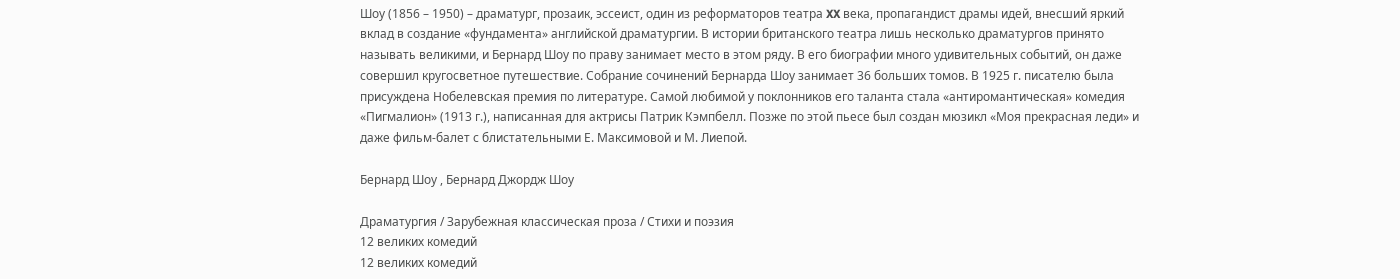Шоу (1856 – 1950) – драматург, прозаик, эссеист, один из реформаторов театра XX века, пропагандист драмы идей, внесший яркий вклад в создание «фундамента» английской драматургии. В истории британского театра лишь несколько драматургов принято называть великими, и Бернард Шоу по праву занимает место в этом ряду. В его биографии много удивительных событий, он даже совершил кругосветное путешествие. Собрание сочинений Бернарда Шоу занимает 36 больших томов. В 1925 г. писателю была присуждена Нобелевская премия по литературе. Самой любимой у поклонников его таланта стала «антиромантическая» комедия «Пигмалион» (1913 г.), написанная для актрисы Патрик Кэмпбелл. Позже по этой пьесе был создан мюзикл «Моя прекрасная леди» и даже фильм-балет с блистательными Е. Максимовой и М. Лиепой.

Бернард Шоу , Бернард Джордж Шоу

Драматургия / Зарубежная классическая проза / Стихи и поэзия
12 великих комедий
12 великих комедий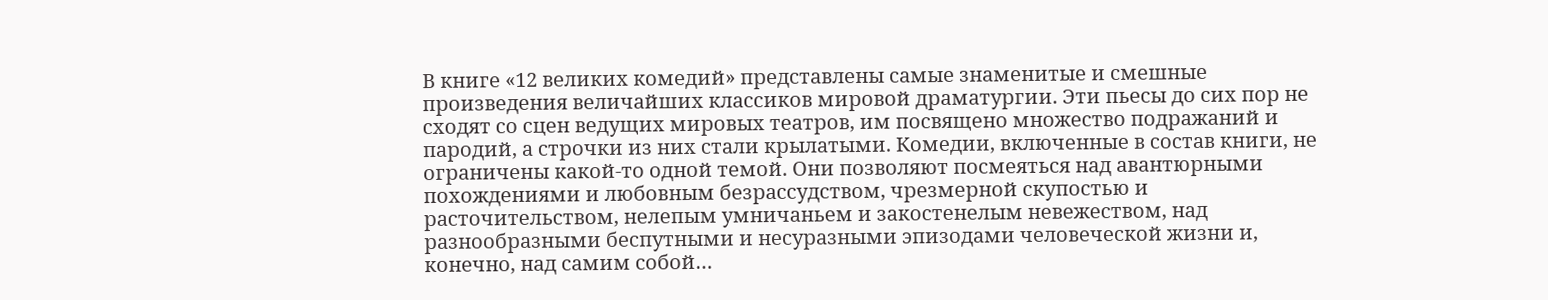В книге «12 великих комедий» представлены самые знаменитые и смешные произведения величайших классиков мировой драматургии. Эти пьесы до сих пор не сходят со сцен ведущих мировых театров, им посвящено множество подражаний и пародий, а строчки из них стали крылатыми. Комедии, включенные в состав книги, не ограничены какой-то одной темой. Они позволяют посмеяться над авантюрными похождениями и любовным безрассудством, чрезмерной скупостью и расточительством, нелепым умничаньем и закостенелым невежеством, над разнообразными беспутными и несуразными эпизодами человеческой жизни и, конечно, над самим собой…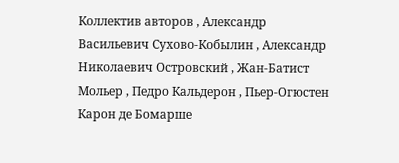Коллектив авторов , Александр Васильевич Сухово-Кобылин , Александр Николаевич Островский , Жан-Батист Мольер , Педро Кальдерон , Пьер-Огюстен Карон де Бомарше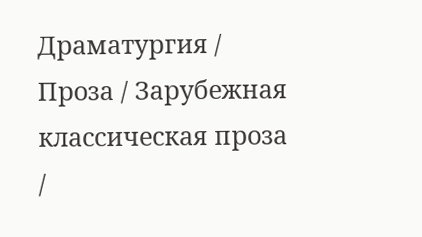Драматургия / Проза / Зарубежная классическая проза /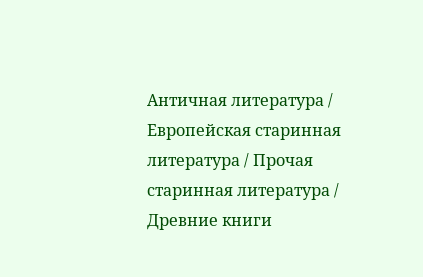Античная литература / Европейская старинная литература / Прочая старинная литература / Древние книги